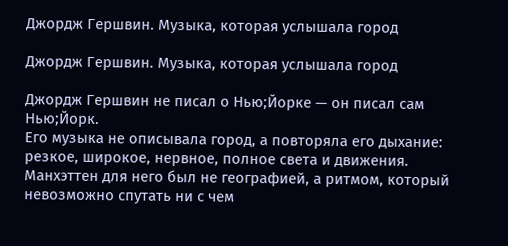Джордж Гершвин. Музыка, которая услышала город

Джордж Гершвин. Музыка, которая услышала город

Джордж Гершвин не писал о Нью;Йорке — он писал сам Нью;Йорк.
Его музыка не описывала город, а повторяла его дыхание: резкое, широкое, нервное, полное света и движения.
Манхэттен для него был не географией, а ритмом, который невозможно спутать ни с чем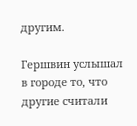другим.

Гершвин услышал в городе то, что другие считали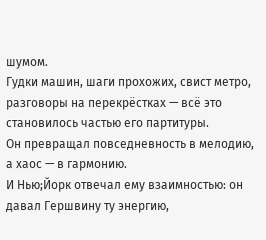шумом.
Гудки машин, шаги прохожих, свист метро, разговоры на перекрёстках — всё это становилось частью его партитуры.
Он превращал повседневность в мелодию, а хаос — в гармонию.
И Нью;Йорк отвечал ему взаимностью: он давал Гершвину ту энергию,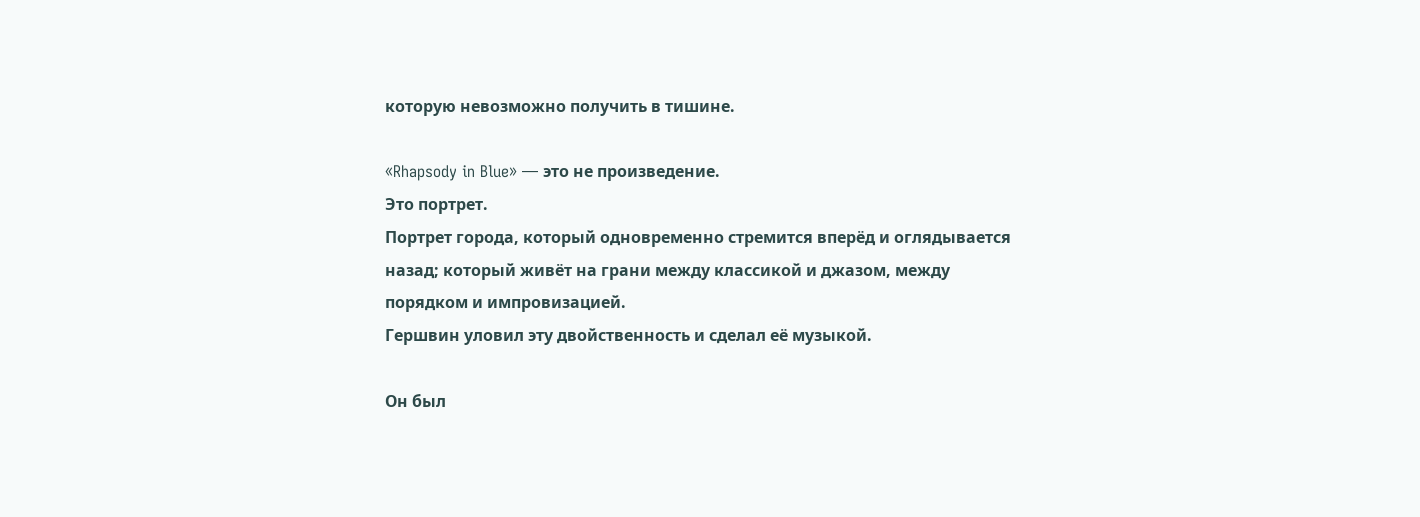которую невозможно получить в тишине.

«Rhapsody in Blue» — это не произведение.
Это портрет.
Портрет города, который одновременно стремится вперёд и оглядывается назад; который живёт на грани между классикой и джазом, между порядком и импровизацией.
Гершвин уловил эту двойственность и сделал её музыкой.

Он был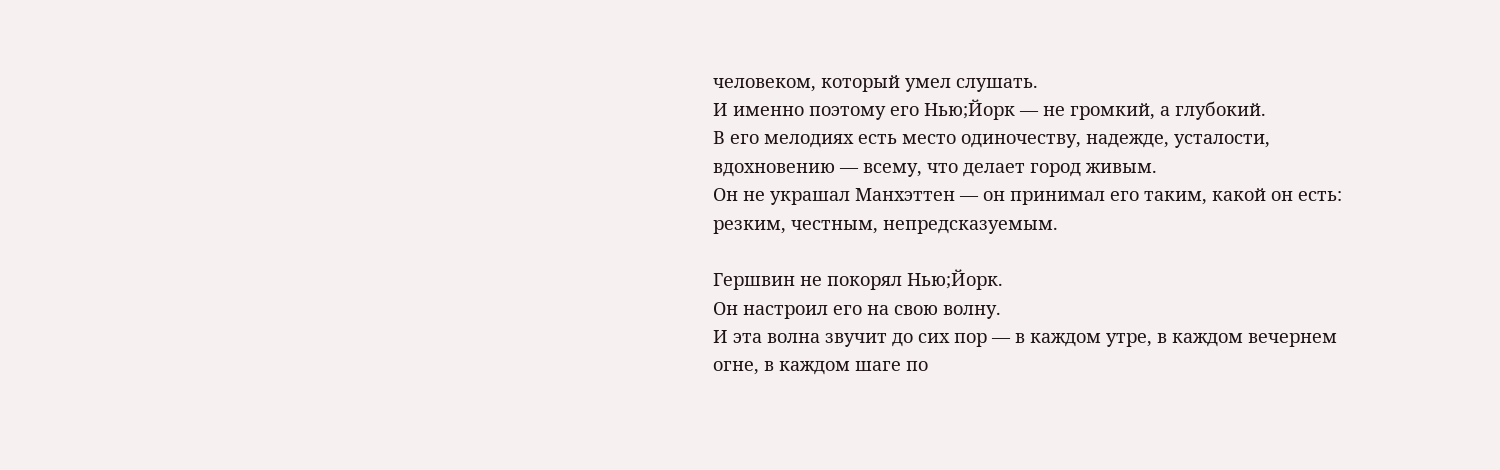человеком, который умел слушать.
И именно поэтому его Нью;Йорк — не громкий, а глубокий.
В его мелодиях есть место одиночеству, надежде, усталости, вдохновению — всему, что делает город живым.
Он не украшал Манхэттен — он принимал его таким, какой он есть: резким, честным, непредсказуемым.

Гершвин не покорял Нью;Йорк.
Он настроил его на свою волну.
И эта волна звучит до сих пор — в каждом утре, в каждом вечернем огне, в каждом шаге по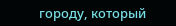городу, который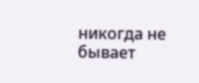никогда не бывает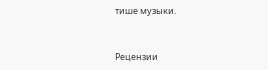тише музыки.


Рецензии